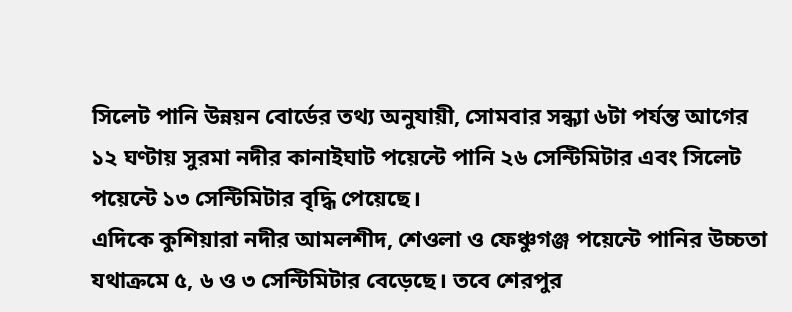সিলেট পানি উন্নয়ন বোর্ডের তথ্য অনুযায়ী, সোমবার সন্ধ্যা ৬টা পর্যন্ত আগের ১২ ঘণ্টায় সুরমা নদীর কানাইঘাট পয়েন্টে পানি ২৬ সেন্টিমিটার এবং সিলেট পয়েন্টে ১৩ সেন্টিমিটার বৃদ্ধি পেয়েছে।
এদিকে কুশিয়ারা নদীর আমলশীদ, শেওলা ও ফেঞ্চুগঞ্জ পয়েন্টে পানির উচ্চতা যথাক্রমে ৫, ৬ ও ৩ সেন্টিমিটার বেড়েছে। তবে শেরপুর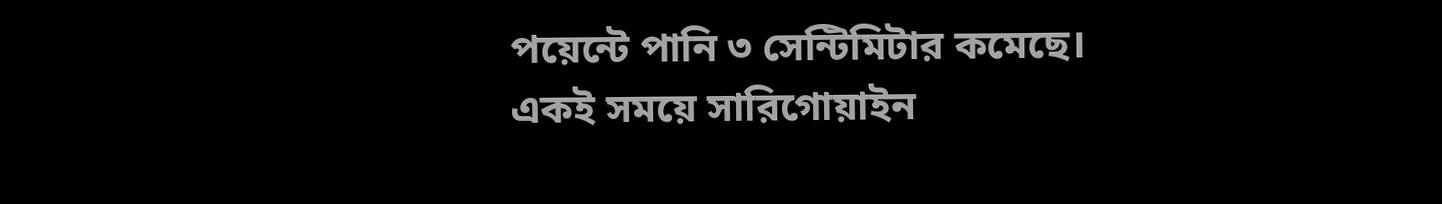পয়েন্টে পানি ৩ সেন্টিমিটার কমেছে।
একই সময়ে সারিগোয়াইন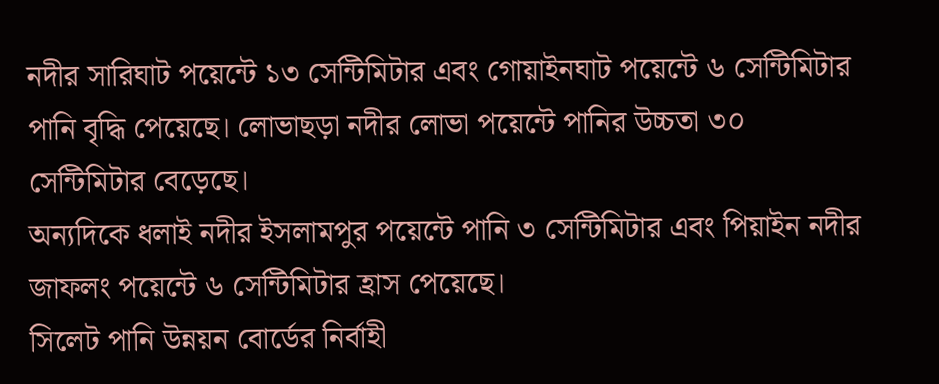নদীর সারিঘাট পয়েন্টে ১৩ সেন্টিমিটার এবং গোয়াইনঘাট পয়েন্টে ৬ সেন্টিমিটার পানি বৃদ্ধি পেয়েছে। লোভাছড়া নদীর লোভা পয়েন্টে পানির উচ্চতা ৩০ সেন্টিমিটার বেড়েছে।
অন্যদিকে ধলাই নদীর ইসলামপুর পয়েন্টে পানি ৩ সেন্টিমিটার এবং পিয়াইন নদীর জাফলং পয়েন্টে ৬ সেন্টিমিটার হ্রাস পেয়েছে।
সিলেট পানি উন্নয়ন বোর্ডের নির্বাহী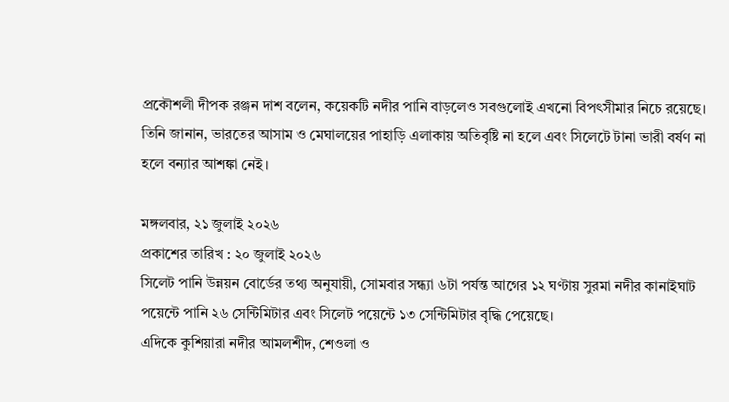প্রকৌশলী দীপক রঞ্জন দাশ বলেন, কয়েকটি নদীর পানি বাড়লেও সবগুলোই এখনো বিপৎসীমার নিচে রয়েছে। তিনি জানান, ভারতের আসাম ও মেঘালয়ের পাহাড়ি এলাকায় অতিবৃষ্টি না হলে এবং সিলেটে টানা ভারী বর্ষণ না হলে বন্যার আশঙ্কা নেই।

মঙ্গলবার, ২১ জুলাই ২০২৬
প্রকাশের তারিখ : ২০ জুলাই ২০২৬
সিলেট পানি উন্নয়ন বোর্ডের তথ্য অনুযায়ী, সোমবার সন্ধ্যা ৬টা পর্যন্ত আগের ১২ ঘণ্টায় সুরমা নদীর কানাইঘাট পয়েন্টে পানি ২৬ সেন্টিমিটার এবং সিলেট পয়েন্টে ১৩ সেন্টিমিটার বৃদ্ধি পেয়েছে।
এদিকে কুশিয়ারা নদীর আমলশীদ, শেওলা ও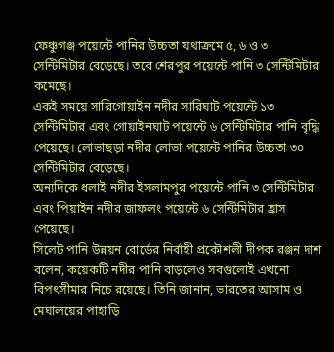ফেঞ্চুগঞ্জ পয়েন্টে পানির উচ্চতা যথাক্রমে ৫, ৬ ও ৩ সেন্টিমিটার বেড়েছে। তবে শেরপুর পয়েন্টে পানি ৩ সেন্টিমিটার কমেছে।
একই সময়ে সারিগোয়াইন নদীর সারিঘাট পয়েন্টে ১৩ সেন্টিমিটার এবং গোয়াইনঘাট পয়েন্টে ৬ সেন্টিমিটার পানি বৃদ্ধি পেয়েছে। লোভাছড়া নদীর লোভা পয়েন্টে পানির উচ্চতা ৩০ সেন্টিমিটার বেড়েছে।
অন্যদিকে ধলাই নদীর ইসলামপুর পয়েন্টে পানি ৩ সেন্টিমিটার এবং পিয়াইন নদীর জাফলং পয়েন্টে ৬ সেন্টিমিটার হ্রাস পেয়েছে।
সিলেট পানি উন্নয়ন বোর্ডের নির্বাহী প্রকৌশলী দীপক রঞ্জন দাশ বলেন, কয়েকটি নদীর পানি বাড়লেও সবগুলোই এখনো বিপৎসীমার নিচে রয়েছে। তিনি জানান, ভারতের আসাম ও মেঘালয়ের পাহাড়ি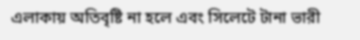এলাকায় অতিবৃষ্টি না হলে এবং সিলেটে টানা ভারী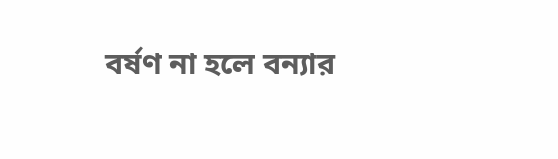বর্ষণ না হলে বন্যার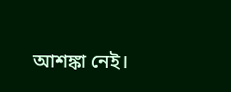আশঙ্কা নেই।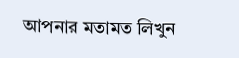আপনার মতামত লিখুন